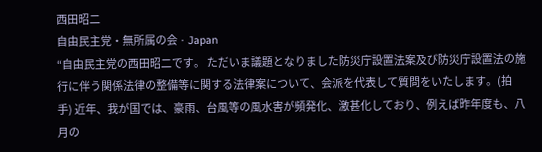西田昭二
自由民主党・無所属の会 · Japan
“自由民主党の西田昭二です。 ただいま議題となりました防災庁設置法案及び防災庁設置法の施行に伴う関係法律の整備等に関する法律案について、会派を代表して質問をいたします。(拍手) 近年、我が国では、豪雨、台風等の風水害が頻発化、激甚化しており、例えば昨年度も、八月の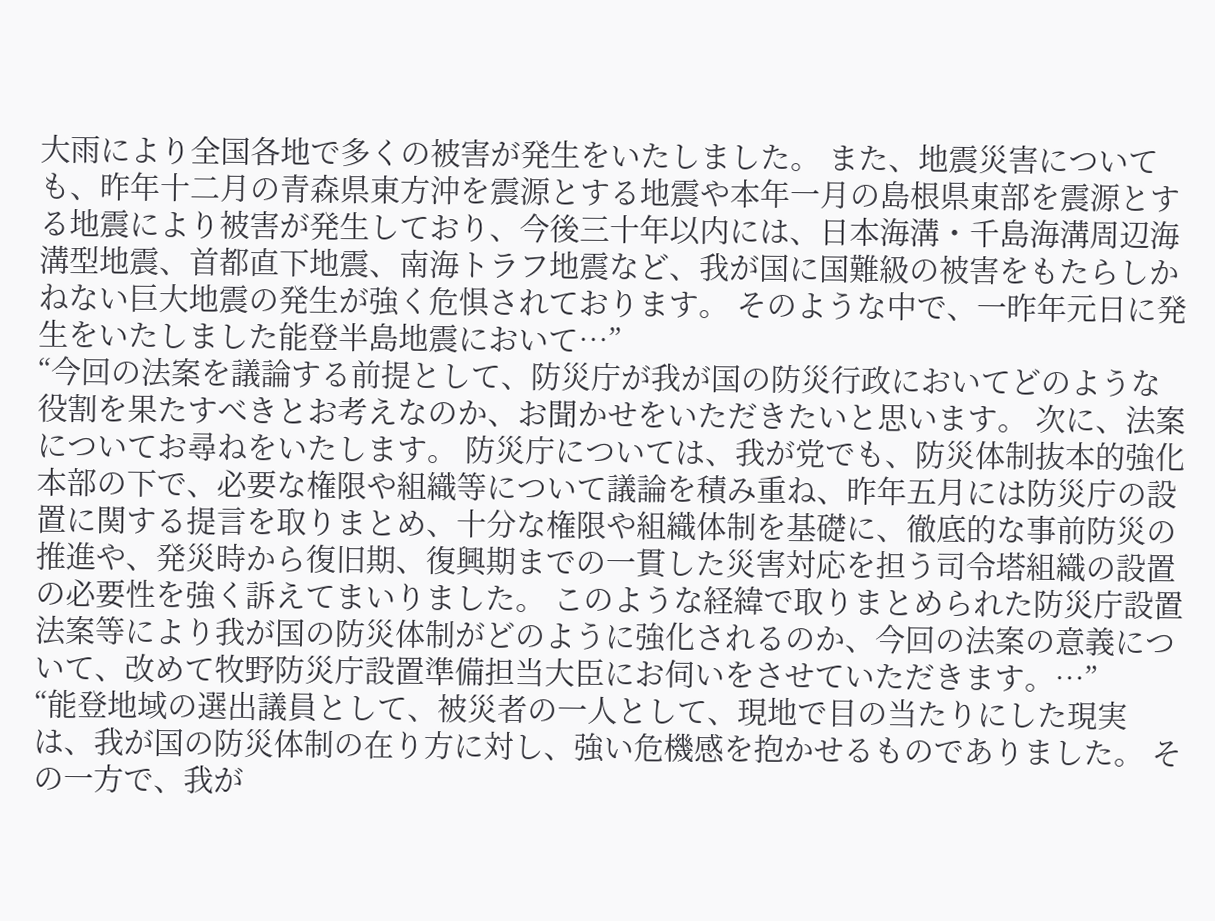大雨により全国各地で多くの被害が発生をいたしました。 また、地震災害についても、昨年十二月の青森県東方沖を震源とする地震や本年一月の島根県東部を震源とする地震により被害が発生しており、今後三十年以内には、日本海溝・千島海溝周辺海溝型地震、首都直下地震、南海トラフ地震など、我が国に国難級の被害をもたらしかねない巨大地震の発生が強く危惧されております。 そのような中で、一昨年元日に発生をいたしました能登半島地震において…”
“今回の法案を議論する前提として、防災庁が我が国の防災行政においてどのような役割を果たすべきとお考えなのか、お聞かせをいただきたいと思います。 次に、法案についてお尋ねをいたします。 防災庁については、我が党でも、防災体制抜本的強化本部の下で、必要な権限や組織等について議論を積み重ね、昨年五月には防災庁の設置に関する提言を取りまとめ、十分な権限や組織体制を基礎に、徹底的な事前防災の推進や、発災時から復旧期、復興期までの一貫した災害対応を担う司令塔組織の設置の必要性を強く訴えてまいりました。 このような経緯で取りまとめられた防災庁設置法案等により我が国の防災体制がどのように強化されるのか、今回の法案の意義について、改めて牧野防災庁設置準備担当大臣にお伺いをさせていただきます。…”
“能登地域の選出議員として、被災者の一人として、現地で目の当たりにした現実は、我が国の防災体制の在り方に対し、強い危機感を抱かせるものでありました。 その一方で、我が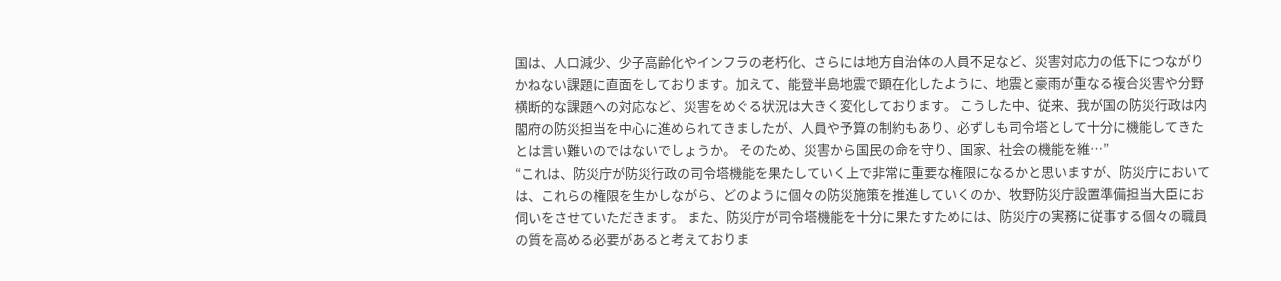国は、人口減少、少子高齢化やインフラの老朽化、さらには地方自治体の人員不足など、災害対応力の低下につながりかねない課題に直面をしております。加えて、能登半島地震で顕在化したように、地震と豪雨が重なる複合災害や分野横断的な課題への対応など、災害をめぐる状況は大きく変化しております。 こうした中、従来、我が国の防災行政は内閣府の防災担当を中心に進められてきましたが、人員や予算の制約もあり、必ずしも司令塔として十分に機能してきたとは言い難いのではないでしょうか。 そのため、災害から国民の命を守り、国家、社会の機能を維…”
“これは、防災庁が防災行政の司令塔機能を果たしていく上で非常に重要な権限になるかと思いますが、防災庁においては、これらの権限を生かしながら、どのように個々の防災施策を推進していくのか、牧野防災庁設置準備担当大臣にお伺いをさせていただきます。 また、防災庁が司令塔機能を十分に果たすためには、防災庁の実務に従事する個々の職員の質を高める必要があると考えておりま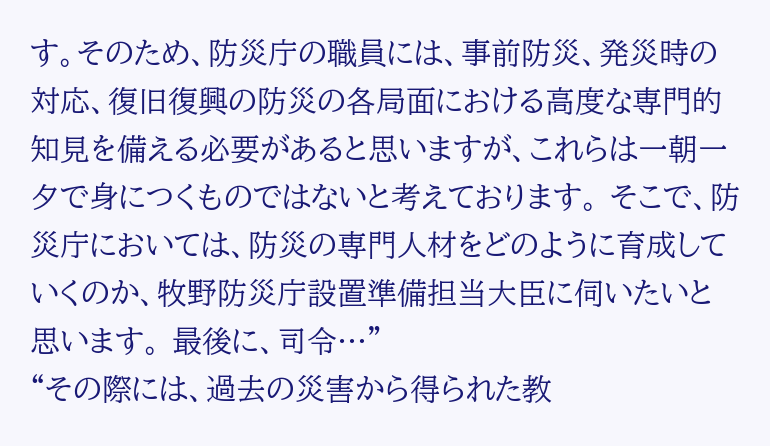す。そのため、防災庁の職員には、事前防災、発災時の対応、復旧復興の防災の各局面における高度な専門的知見を備える必要があると思いますが、これらは一朝一夕で身につくものではないと考えております。 そこで、防災庁においては、防災の専門人材をどのように育成していくのか、牧野防災庁設置準備担当大臣に伺いたいと思います。 最後に、司令…”
“その際には、過去の災害から得られた教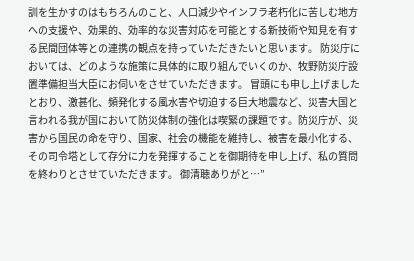訓を生かすのはもちろんのこと、人口減少やインフラ老朽化に苦しむ地方への支援や、効果的、効率的な災害対応を可能とする新技術や知見を有する民間団体等との連携の観点を持っていただきたいと思います。 防災庁においては、どのような施策に具体的に取り組んでいくのか、牧野防災庁設置準備担当大臣にお伺いをさせていただきます。 冒頭にも申し上げましたとおり、激甚化、頻発化する風水害や切迫する巨大地震など、災害大国と言われる我が国において防災体制の強化は喫緊の課題です。防災庁が、災害から国民の命を守り、国家、社会の機能を維持し、被害を最小化する、その司令塔として存分に力を発揮することを御期待を申し上げ、私の質問を終わりとさせていただきます。 御清聴ありがと…”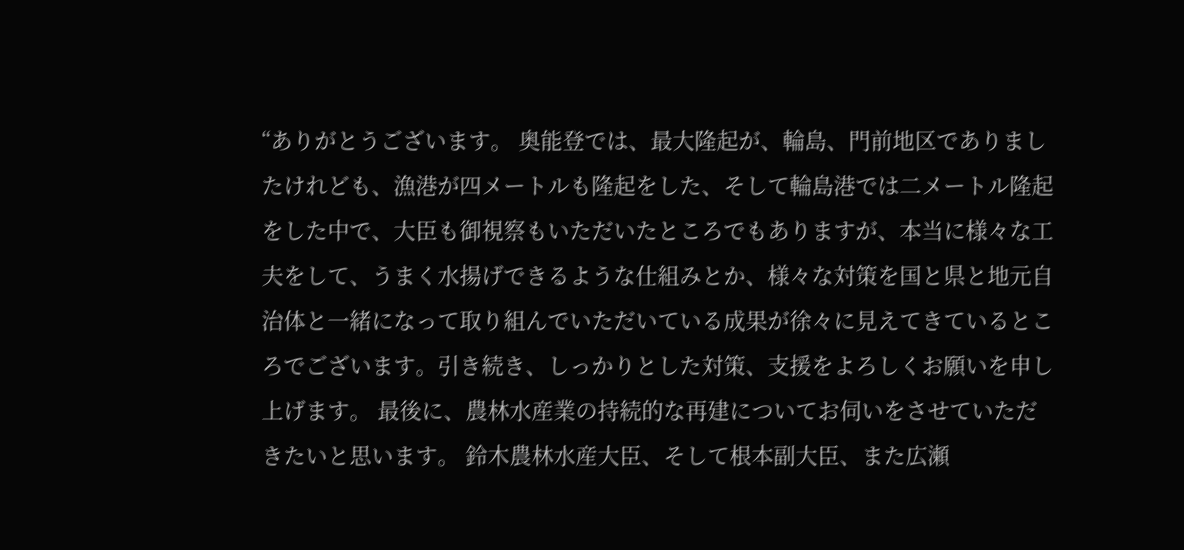“ありがとうございます。 奥能登では、最大隆起が、輪島、門前地区でありましたけれども、漁港が四メートルも隆起をした、そして輪島港では二メートル隆起をした中で、大臣も御視察もいただいたところでもありますが、本当に様々な工夫をして、うまく水揚げできるような仕組みとか、様々な対策を国と県と地元自治体と一緒になって取り組んでいただいている成果が徐々に見えてきているところでございます。引き続き、しっかりとした対策、支援をよろしくお願いを申し上げます。 最後に、農林水産業の持続的な再建についてお伺いをさせていただきたいと思います。 鈴木農林水産大臣、そして根本副大臣、また広瀬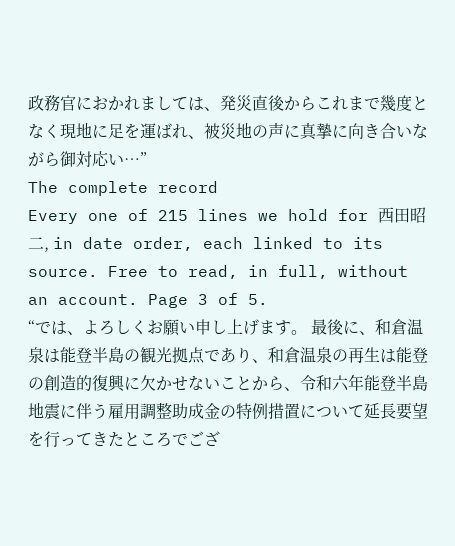政務官におかれましては、発災直後からこれまで幾度となく現地に足を運ばれ、被災地の声に真摯に向き合いながら御対応い…”
The complete record
Every one of 215 lines we hold for 西田昭二, in date order, each linked to its source. Free to read, in full, without an account. Page 3 of 5.
“では、よろしくお願い申し上げます。 最後に、和倉温泉は能登半島の観光拠点であり、和倉温泉の再生は能登の創造的復興に欠かせないことから、令和六年能登半島地震に伴う雇用調整助成金の特例措置について延長要望を行ってきたところでござ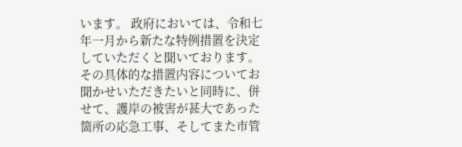います。 政府においては、令和七年一月から新たな特例措置を決定していただくと聞いております。その具体的な措置内容についてお聞かせいただきたいと同時に、併せて、護岸の被害が甚大であった箇所の応急工事、そしてまた市管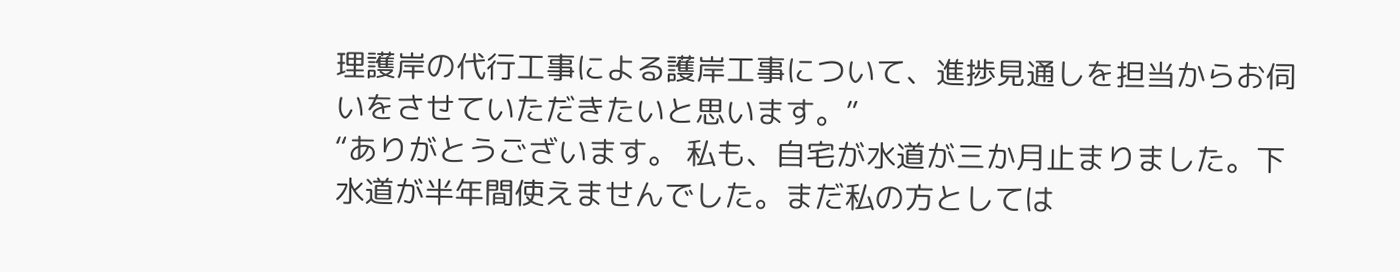理護岸の代行工事による護岸工事について、進捗見通しを担当からお伺いをさせていただきたいと思います。”
“ありがとうございます。 私も、自宅が水道が三か月止まりました。下水道が半年間使えませんでした。まだ私の方としては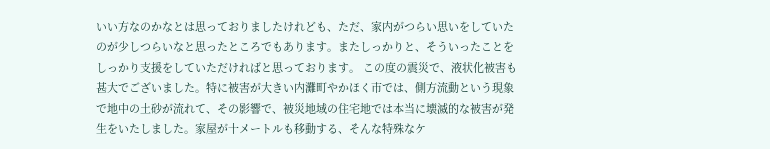いい方なのかなとは思っておりましたけれども、ただ、家内がつらい思いをしていたのが少しつらいなと思ったところでもあります。またしっかりと、そういったことをしっかり支援をしていただければと思っております。 この度の震災で、液状化被害も甚大でございました。特に被害が大きい内灘町やかほく市では、側方流動という現象で地中の土砂が流れて、その影響で、被災地域の住宅地では本当に壊滅的な被害が発生をいたしました。家屋が十メートルも移動する、そんな特殊なケ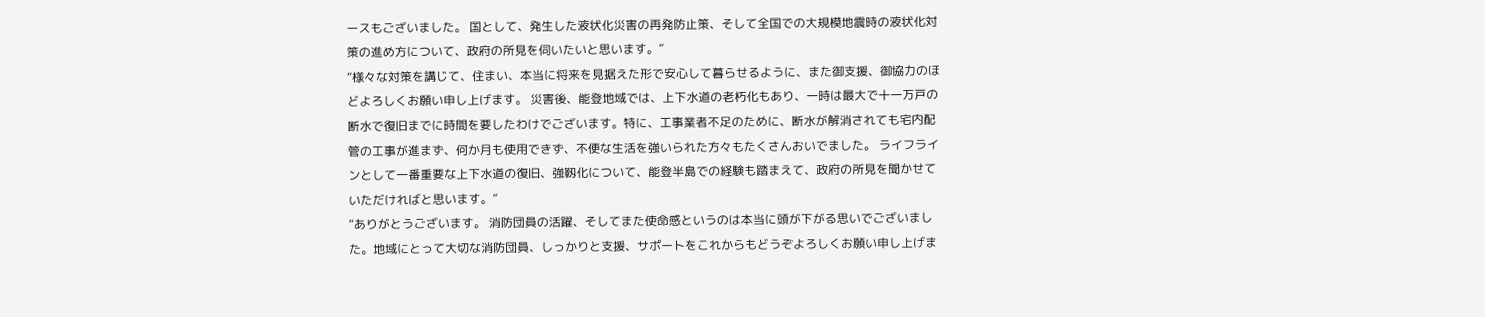ースもございました。 国として、発生した液状化災害の再発防止策、そして全国での大規模地震時の液状化対策の進め方について、政府の所見を伺いたいと思います。”
“様々な対策を講じて、住まい、本当に将来を見据えた形で安心して暮らせるように、また御支援、御協力のほどよろしくお願い申し上げます。 災害後、能登地域では、上下水道の老朽化もあり、一時は最大で十一万戸の断水で復旧までに時間を要したわけでございます。特に、工事業者不足のために、断水が解消されても宅内配管の工事が進まず、何か月も使用できず、不便な生活を強いられた方々もたくさんおいでました。 ライフラインとして一番重要な上下水道の復旧、強靱化について、能登半島での経験も踏まえて、政府の所見を聞かせていただければと思います。”
“ありがとうございます。 消防団員の活躍、そしてまた使命感というのは本当に頭が下がる思いでございました。地域にとって大切な消防団員、しっかりと支援、サポートをこれからもどうぞよろしくお願い申し上げま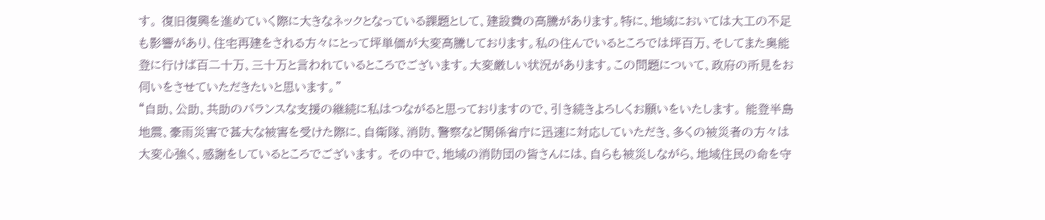す。 復旧復興を進めていく際に大きなネックとなっている課題として、建設費の高騰があります。特に、地域においては大工の不足も影響があり、住宅再建をされる方々にとって坪単価が大変高騰しております。私の住んでいるところでは坪百万、そしてまた奥能登に行けば百二十万、三十万と言われているところでございます。大変厳しい状況があります。この問題について、政府の所見をお伺いをさせていただきたいと思います。”
“自助、公助、共助のバランスな支援の継続に私はつながると思っておりますので、引き続きよろしくお願いをいたします。 能登半島地震、豪雨災害で甚大な被害を受けた際に、自衛隊、消防、警察など関係省庁に迅速に対応していただき、多くの被災者の方々は大変心強く、感謝をしているところでございます。 その中で、地域の消防団の皆さんには、自らも被災しながら、地域住民の命を守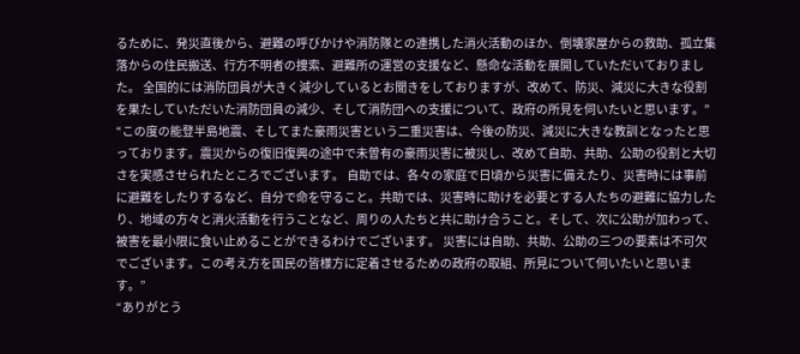るために、発災直後から、避難の呼びかけや消防隊との連携した消火活動のほか、倒壊家屋からの救助、孤立集落からの住民搬送、行方不明者の捜索、避難所の運営の支援など、懸命な活動を展開していただいておりました。 全国的には消防団員が大きく減少しているとお聞きをしておりますが、改めて、防災、減災に大きな役割を果たしていただいた消防団員の減少、そして消防団への支援について、政府の所見を伺いたいと思います。”
“この度の能登半島地震、そしてまた豪雨災害という二重災害は、今後の防災、減災に大きな教訓となったと思っております。震災からの復旧復興の途中で未曽有の豪雨災害に被災し、改めて自助、共助、公助の役割と大切さを実感させられたところでございます。 自助では、各々の家庭で日頃から災害に備えたり、災害時には事前に避難をしたりするなど、自分で命を守ること。共助では、災害時に助けを必要とする人たちの避難に協力したり、地域の方々と消火活動を行うことなど、周りの人たちと共に助け合うこと。そして、次に公助が加わって、被害を最小限に食い止めることができるわけでございます。 災害には自助、共助、公助の三つの要素は不可欠でございます。この考え方を国民の皆様方に定着させるための政府の取組、所見について伺いたいと思います。”
“ありがとう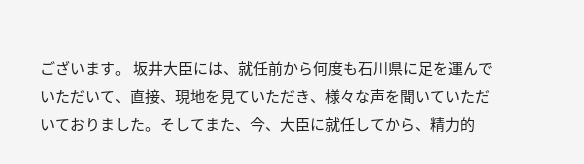ございます。 坂井大臣には、就任前から何度も石川県に足を運んでいただいて、直接、現地を見ていただき、様々な声を聞いていただいておりました。そしてまた、今、大臣に就任してから、精力的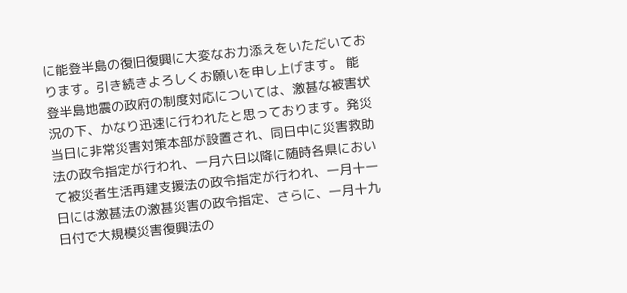に能登半島の復旧復興に大変なお力添えをいただいております。引き続きよろしくお願いを申し上げます。 能登半島地震の政府の制度対応については、激甚な被害状況の下、かなり迅速に行われたと思っております。発災当日に非常災害対策本部が設置され、同日中に災害救助法の政令指定が行われ、一月六日以降に随時各県において被災者生活再建支援法の政令指定が行われ、一月十一日には激甚法の激甚災害の政令指定、さらに、一月十九日付で大規模災害復興法の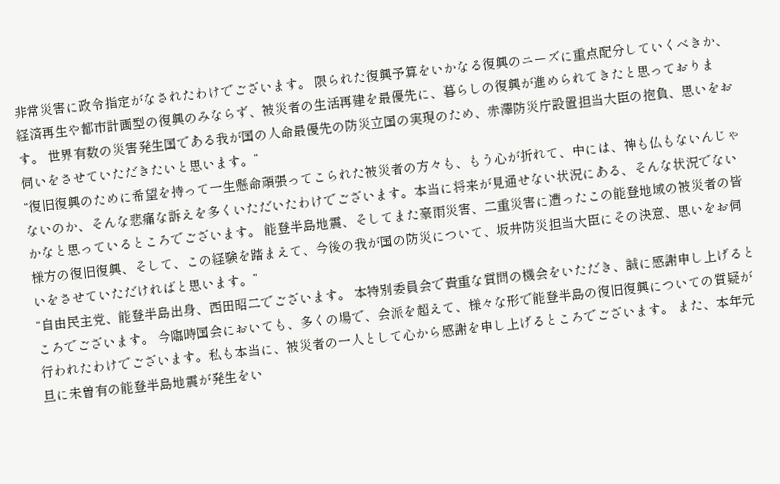非常災害に政令指定がなされたわけでございます。 限られた復興予算をいかなる復興のニーズに重点配分していくべきか、経済再生や都市計画型の復興のみならず、被災者の生活再建を最優先に、暮らしの復興が進められてきたと思っております。 世界有数の災害発生国である我が国の人命最優先の防災立国の実現のため、赤澤防災庁設置担当大臣の抱負、思いをお伺いをさせていただきたいと思います。”
“復旧復興のために希望を持って一生懸命頑張ってこられた被災者の方々も、もう心が折れて、中には、神も仏もないんじゃないのか、そんな悲痛な訴えを多くいただいたわけでございます。本当に将来が見通せない状況にある、そんな状況でないかなと思っているところでございます。 能登半島地震、そしてまた豪雨災害、二重災害に遭ったこの能登地域の被災者の皆様方の復旧復興、そして、この経験を踏まえて、今後の我が国の防災について、坂井防災担当大臣にその決意、思いをお伺いをさせていただければと思います。”
“自由民主党、能登半島出身、西田昭二でございます。 本特別委員会で貴重な質問の機会をいただき、誠に感謝申し上げるところでございます。 今臨時国会においても、多くの場で、会派を超えて、様々な形で能登半島の復旧復興についての質疑が行われたわけでございます。私も本当に、被災者の一人として心から感謝を申し上げるところでございます。 また、本年元旦に未曽有の能登半島地震が発生をい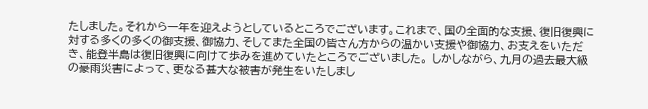たしました。それから一年を迎えようとしているところでございます。これまで、国の全面的な支援、復旧復興に対する多くの多くの御支援、御協力、そしてまた全国の皆さん方からの温かい支援や御協力、お支えをいただき、能登半島は復旧復興に向けて歩みを進めていたところでございました。 しかしながら、九月の過去最大級の豪雨災害によって、更なる甚大な被害が発生をいたしまし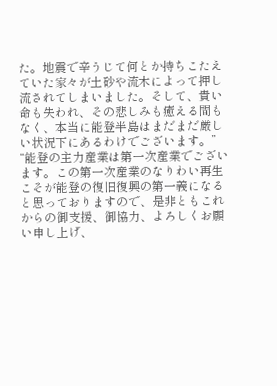た。地震で辛うじて何とか持ちこたえていた家々が土砂や流木によって押し流されてしまいました。そして、貴い命も失われ、その悲しみも癒える間もなく、本当に能登半島はまだまだ厳しい状況下にあるわけでございます。”
“能登の主力産業は第一次産業でございます。この第一次産業のなりわい再生こそが能登の復旧復興の第一義になると思っておりますので、是非ともこれからの御支援、御協力、よろしくお願い申し上げ、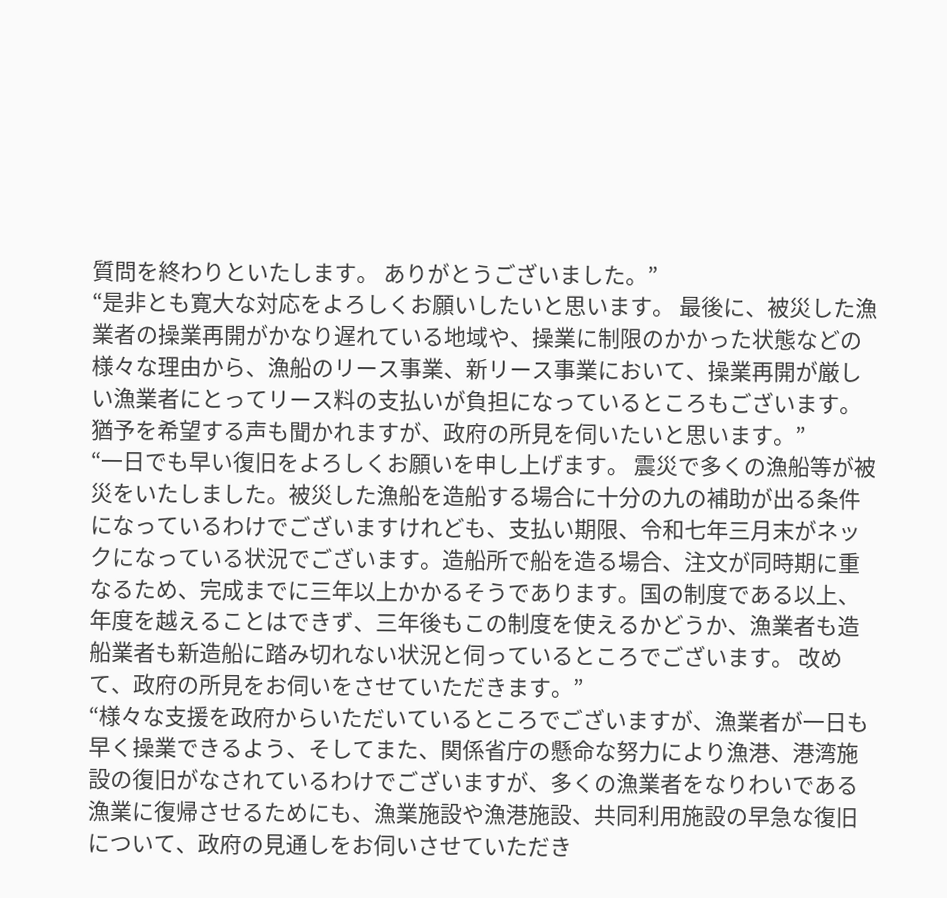質問を終わりといたします。 ありがとうございました。”
“是非とも寛大な対応をよろしくお願いしたいと思います。 最後に、被災した漁業者の操業再開がかなり遅れている地域や、操業に制限のかかった状態などの様々な理由から、漁船のリース事業、新リース事業において、操業再開が厳しい漁業者にとってリース料の支払いが負担になっているところもございます。猶予を希望する声も聞かれますが、政府の所見を伺いたいと思います。”
“一日でも早い復旧をよろしくお願いを申し上げます。 震災で多くの漁船等が被災をいたしました。被災した漁船を造船する場合に十分の九の補助が出る条件になっているわけでございますけれども、支払い期限、令和七年三月末がネックになっている状況でございます。造船所で船を造る場合、注文が同時期に重なるため、完成までに三年以上かかるそうであります。国の制度である以上、年度を越えることはできず、三年後もこの制度を使えるかどうか、漁業者も造船業者も新造船に踏み切れない状況と伺っているところでございます。 改めて、政府の所見をお伺いをさせていただきます。”
“様々な支援を政府からいただいているところでございますが、漁業者が一日も早く操業できるよう、そしてまた、関係省庁の懸命な努力により漁港、港湾施設の復旧がなされているわけでございますが、多くの漁業者をなりわいである漁業に復帰させるためにも、漁業施設や漁港施設、共同利用施設の早急な復旧について、政府の見通しをお伺いさせていただき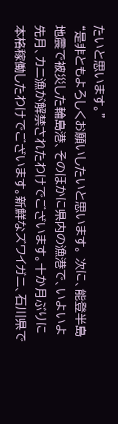たいと思います。”
“是非ともよろしくお願いしたいと思います。 次に、能登半島地震で被災した輪島港、そのほかに県内の漁港で、いよいよ先月、カニ漁が解禁されたわけでございます。十か月ぶりに本格稼働したわけでございます。新鮮なズワイガニ、石川県で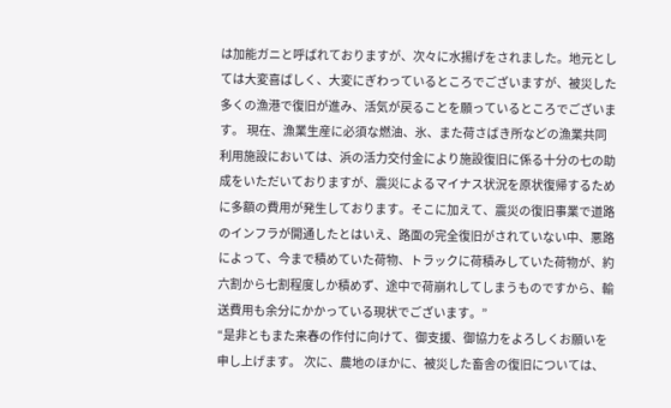は加能ガニと呼ばれておりますが、次々に水揚げをされました。地元としては大変喜ばしく、大変にぎわっているところでございますが、被災した多くの漁港で復旧が進み、活気が戻ることを願っているところでございます。 現在、漁業生産に必須な燃油、氷、また荷さばき所などの漁業共同利用施設においては、浜の活力交付金により施設復旧に係る十分の七の助成をいただいておりますが、震災によるマイナス状況を原状復帰するために多額の費用が発生しております。そこに加えて、震災の復旧事業で道路のインフラが開通したとはいえ、路面の完全復旧がされていない中、悪路によって、今まで積めていた荷物、トラックに荷積みしていた荷物が、約六割から七割程度しか積めず、途中で荷崩れしてしまうものですから、輸送費用も余分にかかっている現状でございます。”
“是非ともまた来春の作付に向けて、御支援、御協力をよろしくお願いを申し上げます。 次に、農地のほかに、被災した畜舎の復旧については、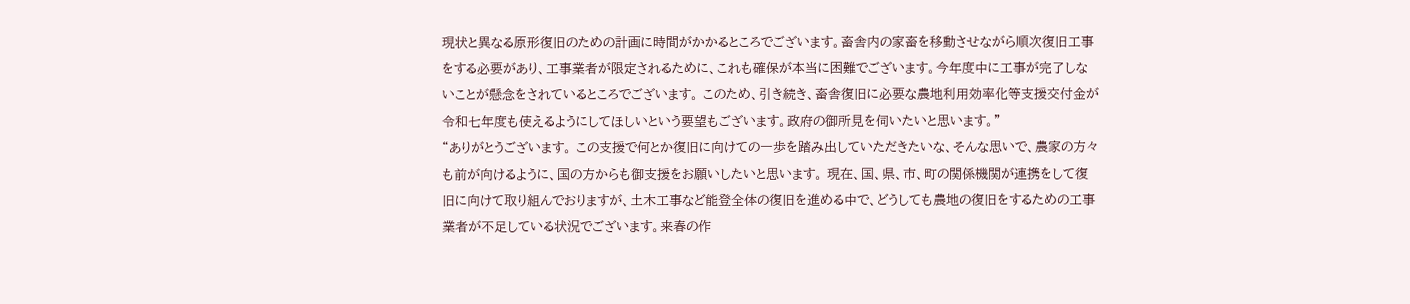現状と異なる原形復旧のための計画に時間がかかるところでございます。畜舎内の家畜を移動させながら順次復旧工事をする必要があり、工事業者が限定されるために、これも確保が本当に困難でございます。今年度中に工事が完了しないことが懸念をされているところでございます。 このため、引き続き、畜舎復旧に必要な農地利用効率化等支援交付金が令和七年度も使えるようにしてほしいという要望もございます。政府の御所見を伺いたいと思います。”
“ありがとうございます。 この支援で何とか復旧に向けての一歩を踏み出していただきたいな、そんな思いで、農家の方々も前が向けるように、国の方からも御支援をお願いしたいと思います。 現在、国、県、市、町の関係機関が連携をして復旧に向けて取り組んでおりますが、土木工事など能登全体の復旧を進める中で、どうしても農地の復旧をするための工事業者が不足している状況でございます。来春の作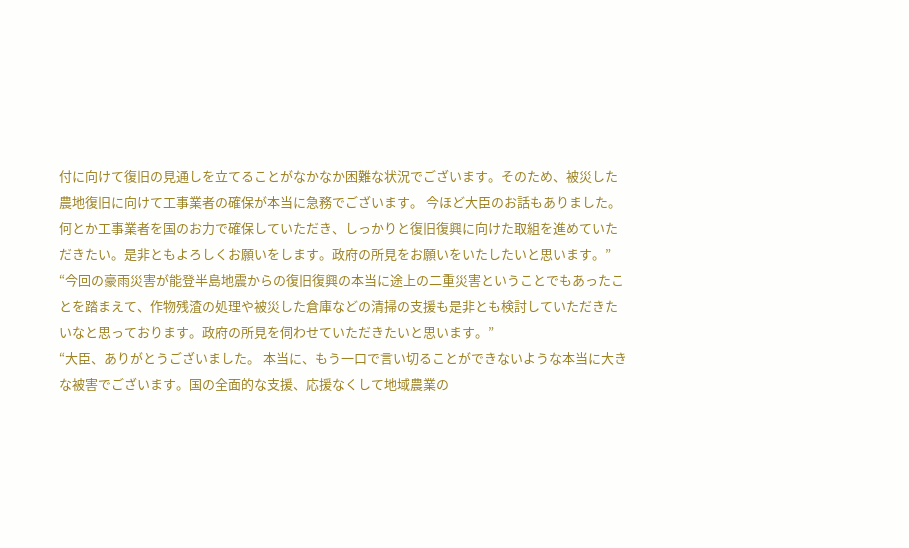付に向けて復旧の見通しを立てることがなかなか困難な状況でございます。そのため、被災した農地復旧に向けて工事業者の確保が本当に急務でございます。 今ほど大臣のお話もありました。何とか工事業者を国のお力で確保していただき、しっかりと復旧復興に向けた取組を進めていただきたい。是非ともよろしくお願いをします。政府の所見をお願いをいたしたいと思います。”
“今回の豪雨災害が能登半島地震からの復旧復興の本当に途上の二重災害ということでもあったことを踏まえて、作物残渣の処理や被災した倉庫などの清掃の支援も是非とも検討していただきたいなと思っております。政府の所見を伺わせていただきたいと思います。”
“大臣、ありがとうございました。 本当に、もう一口で言い切ることができないような本当に大きな被害でございます。国の全面的な支援、応援なくして地域農業の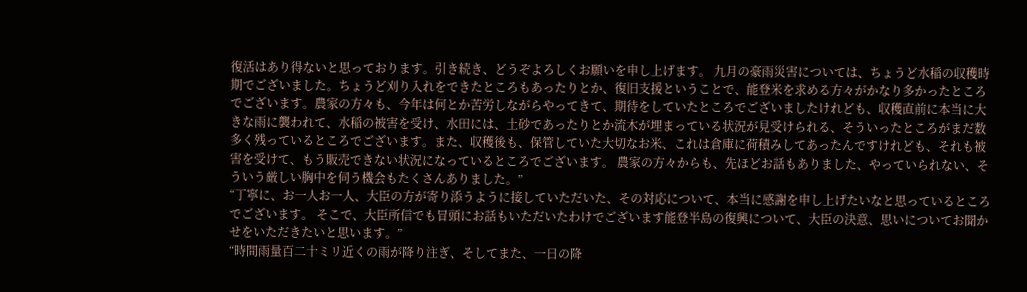復活はあり得ないと思っております。引き続き、どうぞよろしくお願いを申し上げます。 九月の豪雨災害については、ちょうど水稲の収穫時期でございました。ちょうど刈り入れをできたところもあったりとか、復旧支援ということで、能登米を求める方々がかなり多かったところでございます。農家の方々も、今年は何とか苦労しながらやってきて、期待をしていたところでございましたけれども、収穫直前に本当に大きな雨に襲われて、水稲の被害を受け、水田には、土砂であったりとか流木が埋まっている状況が見受けられる、そういったところがまだ数多く残っているところでございます。また、収穫後も、保管していた大切なお米、これは倉庫に荷積みしてあったんですけれども、それも被害を受けて、もう販売できない状況になっているところでございます。 農家の方々からも、先ほどお話もありました、やっていられない、そういう厳しい胸中を伺う機会もたくさんありました。”
“丁寧に、お一人お一人、大臣の方が寄り添うように接していただいた、その対応について、本当に感謝を申し上げたいなと思っているところでございます。 そこで、大臣所信でも冒頭にお話もいただいたわけでございます能登半島の復興について、大臣の決意、思いについてお聞かせをいただきたいと思います。”
“時間雨量百二十ミリ近くの雨が降り注ぎ、そしてまた、一日の降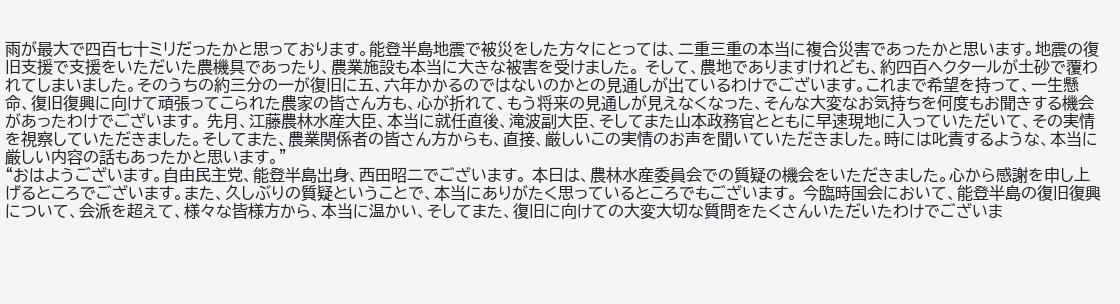雨が最大で四百七十ミリだったかと思っております。能登半島地震で被災をした方々にとっては、二重三重の本当に複合災害であったかと思います。地震の復旧支援で支援をいただいた農機具であったり、農業施設も本当に大きな被害を受けました。 そして、農地でありますけれども、約四百ヘクタールが土砂で覆われてしまいました。そのうちの約三分の一が復旧に五、六年かかるのではないのかとの見通しが出ているわけでございます。これまで希望を持って、一生懸命、復旧復興に向けて頑張ってこられた農家の皆さん方も、心が折れて、もう将来の見通しが見えなくなった、そんな大変なお気持ちを何度もお聞きする機会があったわけでございます。 先月、江藤農林水産大臣、本当に就任直後、滝波副大臣、そしてまた山本政務官とともに早速現地に入っていただいて、その実情を視察していただきました。そしてまた、農業関係者の皆さん方からも、直接、厳しいこの実情のお声を聞いていただきました。時には叱責するような、本当に厳しい内容の話もあったかと思います。”
“おはようございます。自由民主党、能登半島出身、西田昭二でございます。 本日は、農林水産委員会での質疑の機会をいただきました。心から感謝を申し上げるところでございます。また、久しぶりの質疑ということで、本当にありがたく思っているところでもございます。 今臨時国会において、能登半島の復旧復興について、会派を超えて、様々な皆様方から、本当に温かい、そしてまた、復旧に向けての大変大切な質問をたくさんいただいたわけでございま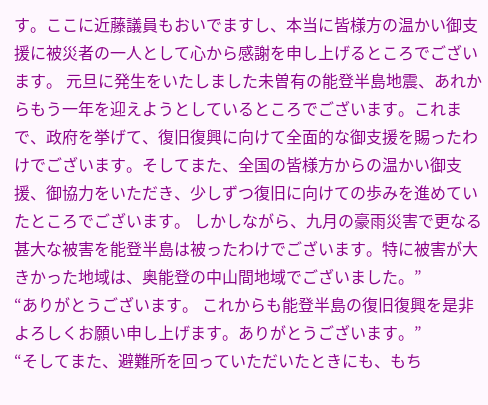す。ここに近藤議員もおいでますし、本当に皆様方の温かい御支援に被災者の一人として心から感謝を申し上げるところでございます。 元旦に発生をいたしました未曽有の能登半島地震、あれからもう一年を迎えようとしているところでございます。これまで、政府を挙げて、復旧復興に向けて全面的な御支援を賜ったわけでございます。そしてまた、全国の皆様方からの温かい御支援、御協力をいただき、少しずつ復旧に向けての歩みを進めていたところでございます。 しかしながら、九月の豪雨災害で更なる甚大な被害を能登半島は被ったわけでございます。特に被害が大きかった地域は、奥能登の中山間地域でございました。”
“ありがとうございます。 これからも能登半島の復旧復興を是非よろしくお願い申し上げます。ありがとうございます。”
“そしてまた、避難所を回っていただいたときにも、もち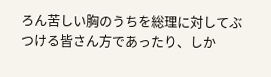ろん苦しい胸のうちを総理に対してぶつける皆さん方であったり、しか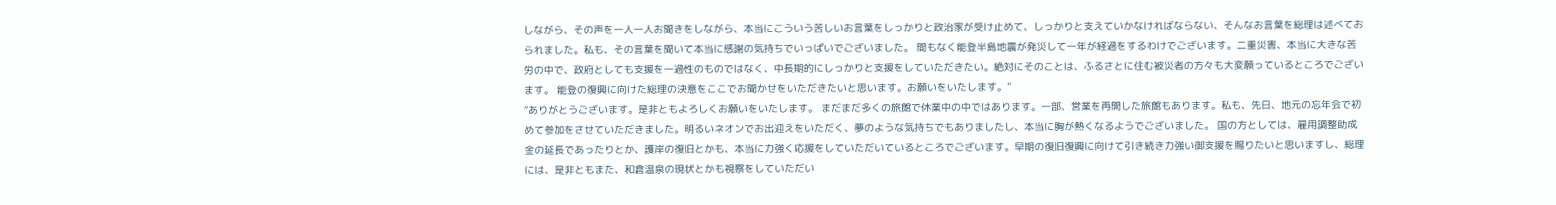しながら、その声を一人一人お聞きをしながら、本当にこういう苦しいお言葉をしっかりと政治家が受け止めて、しっかりと支えていかなければならない、そんなお言葉を総理は述べておられました。私も、その言葉を聞いて本当に感謝の気持ちでいっぱいでございました。 間もなく能登半島地震が発災して一年が経過をするわけでございます。二重災害、本当に大きな苦労の中で、政府としても支援を一過性のものではなく、中長期的にしっかりと支援をしていただきたい。絶対にそのことは、ふるさとに住む被災者の方々も大変願っているところでございます。 能登の復興に向けた総理の決意をここでお聞かせをいただきたいと思います。お願いをいたします。”
“ありがとうございます。是非ともよろしくお願いをいたします。 まだまだ多くの旅館で休業中の中ではあります。一部、営業を再開した旅館もあります。私も、先日、地元の忘年会で初めて参加をさせていただきました。明るいネオンでお出迎えをいただく、夢のような気持ちでもありましたし、本当に胸が熱くなるようでございました。 国の方としては、雇用調整助成金の延長であったりとか、護岸の復旧とかも、本当に力強く応援をしていただいているところでございます。早期の復旧復興に向けて引き続き力強い御支援を賜りたいと思いますし、総理には、是非ともまた、和倉温泉の現状とかも視察をしていただい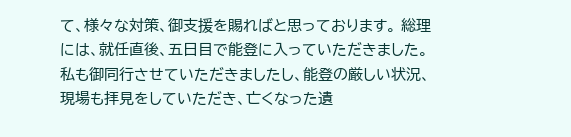て、様々な対策、御支援を賜ればと思っております。 総理には、就任直後、五日目で能登に入っていただきました。私も御同行させていただきましたし、能登の厳しい状況、現場も拝見をしていただき、亡くなった遺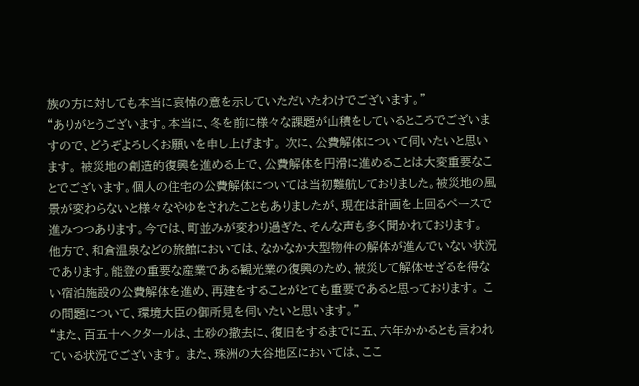族の方に対しても本当に哀悼の意を示していただいたわけでございます。”
“ありがとうございます。本当に、冬を前に様々な課題が山積をしているところでございますので、どうぞよろしくお願いを申し上げます。 次に、公費解体について伺いたいと思います。 被災地の創造的復興を進める上で、公費解体を円滑に進めることは大変重要なことでございます。個人の住宅の公費解体については当初難航しておりました。被災地の風景が変わらないと様々なやゆをされたこともありましたが、現在は計画を上回るペースで進みつつあります。今では、町並みが変わり過ぎた、そんな声も多く聞かれております。 他方で、和倉温泉などの旅館においては、なかなか大型物件の解体が進んでいない状況であります。能登の重要な産業である観光業の復興のため、被災して解体せざるを得ない宿泊施設の公費解体を進め、再建をすることがとても重要であると思っております。 この問題について、環境大臣の御所見を伺いたいと思います。”
“また、百五十ヘクタールは、土砂の撤去に、復旧をするまでに五、六年かかるとも言われている状況でございます。 また、珠洲の大谷地区においては、ここ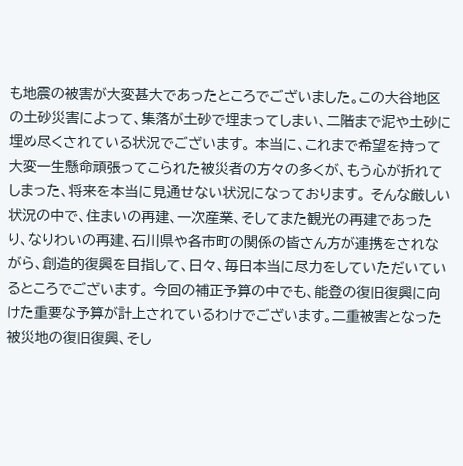も地震の被害が大変甚大であったところでございました。この大谷地区の土砂災害によって、集落が土砂で埋まってしまい、二階まで泥や土砂に埋め尽くされている状況でございます。 本当に、これまで希望を持って大変一生懸命頑張ってこられた被災者の方々の多くが、もう心が折れてしまった、将来を本当に見通せない状況になっております。 そんな厳しい状況の中で、住まいの再建、一次産業、そしてまた観光の再建であったり、なりわいの再建、石川県や各市町の関係の皆さん方が連携をされながら、創造的復興を目指して、日々、毎日本当に尽力をしていただいているところでございます。 今回の補正予算の中でも、能登の復旧復興に向けた重要な予算が計上されているわけでございます。二重被害となった被災地の復旧復興、そし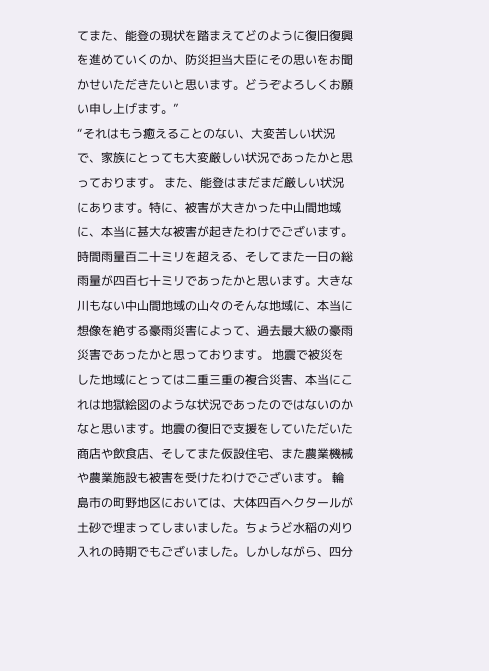てまた、能登の現状を踏まえてどのように復旧復興を進めていくのか、防災担当大臣にその思いをお聞かせいただきたいと思います。どうぞよろしくお願い申し上げます。”
“それはもう癒えることのない、大変苦しい状況で、家族にとっても大変厳しい状況であったかと思っております。 また、能登はまだまだ厳しい状況にあります。特に、被害が大きかった中山間地域に、本当に甚大な被害が起きたわけでございます。時間雨量百二十ミリを超える、そしてまた一日の総雨量が四百七十ミリであったかと思います。大きな川もない中山間地域の山々のそんな地域に、本当に想像を絶する豪雨災害によって、過去最大級の豪雨災害であったかと思っております。 地震で被災をした地域にとっては二重三重の複合災害、本当にこれは地獄絵図のような状況であったのではないのかなと思います。地震の復旧で支援をしていただいた商店や飲食店、そしてまた仮設住宅、また農業機械や農業施設も被害を受けたわけでございます。 輪島市の町野地区においては、大体四百ヘクタールが土砂で埋まってしまいました。ちょうど水稲の刈り入れの時期でもございました。しかしながら、四分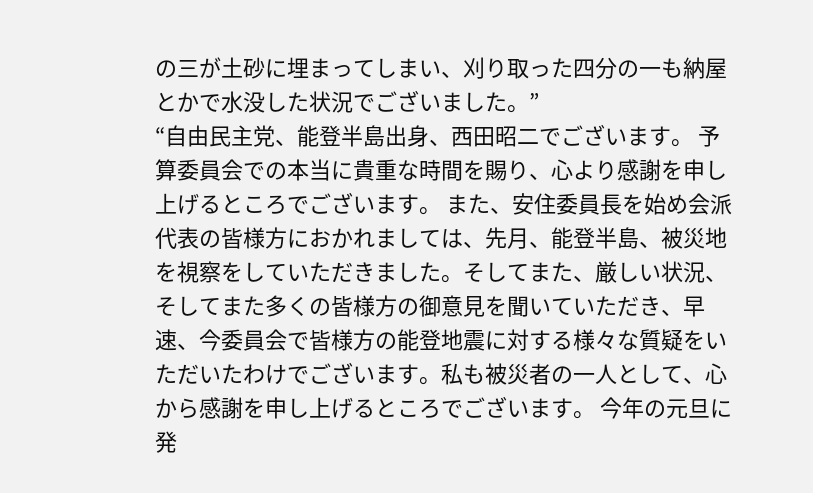の三が土砂に埋まってしまい、刈り取った四分の一も納屋とかで水没した状況でございました。”
“自由民主党、能登半島出身、西田昭二でございます。 予算委員会での本当に貴重な時間を賜り、心より感謝を申し上げるところでございます。 また、安住委員長を始め会派代表の皆様方におかれましては、先月、能登半島、被災地を視察をしていただきました。そしてまた、厳しい状況、そしてまた多くの皆様方の御意見を聞いていただき、早速、今委員会で皆様方の能登地震に対する様々な質疑をいただいたわけでございます。私も被災者の一人として、心から感謝を申し上げるところでございます。 今年の元旦に発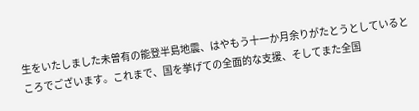生をいたしました未曽有の能登半島地震、はやもう十一か月余りがたとうとしているところでございます。これまで、国を挙げての全面的な支援、そしてまた全国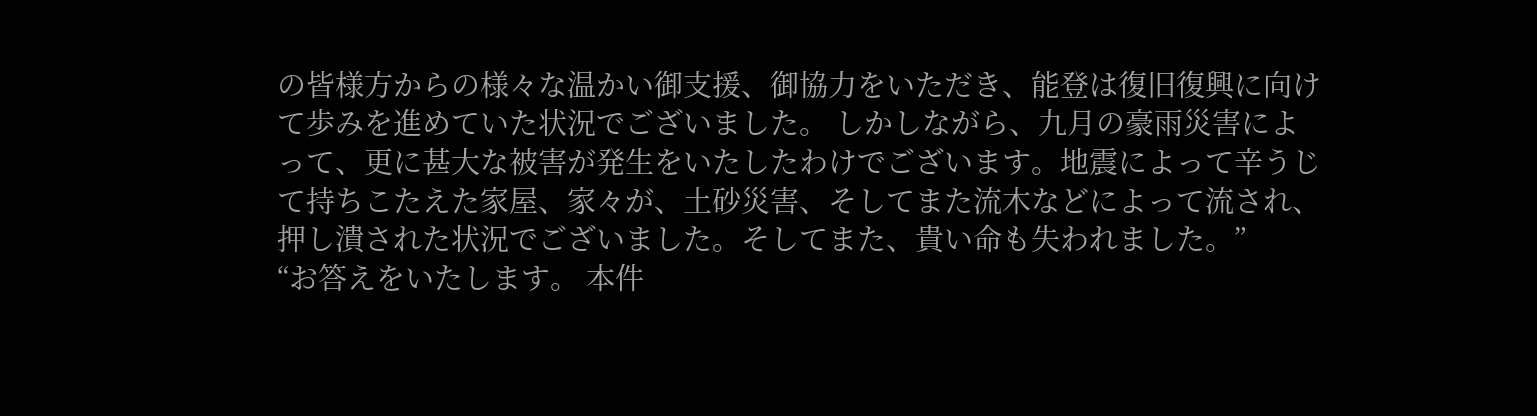の皆様方からの様々な温かい御支援、御協力をいただき、能登は復旧復興に向けて歩みを進めていた状況でございました。 しかしながら、九月の豪雨災害によって、更に甚大な被害が発生をいたしたわけでございます。地震によって辛うじて持ちこたえた家屋、家々が、土砂災害、そしてまた流木などによって流され、押し潰された状況でございました。そしてまた、貴い命も失われました。”
“お答えをいたします。 本件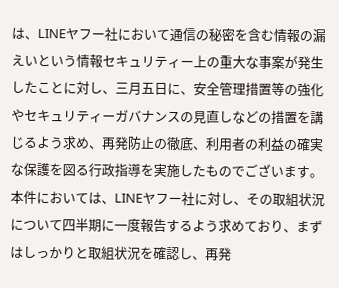は、LINEヤフー社において通信の秘密を含む情報の漏えいという情報セキュリティー上の重大な事案が発生したことに対し、三月五日に、安全管理措置等の強化やセキュリティーガバナンスの見直しなどの措置を講じるよう求め、再発防止の徹底、利用者の利益の確実な保護を図る行政指導を実施したものでございます。本件においては、LINEヤフー社に対し、その取組状況について四半期に一度報告するよう求めており、まずはしっかりと取組状況を確認し、再発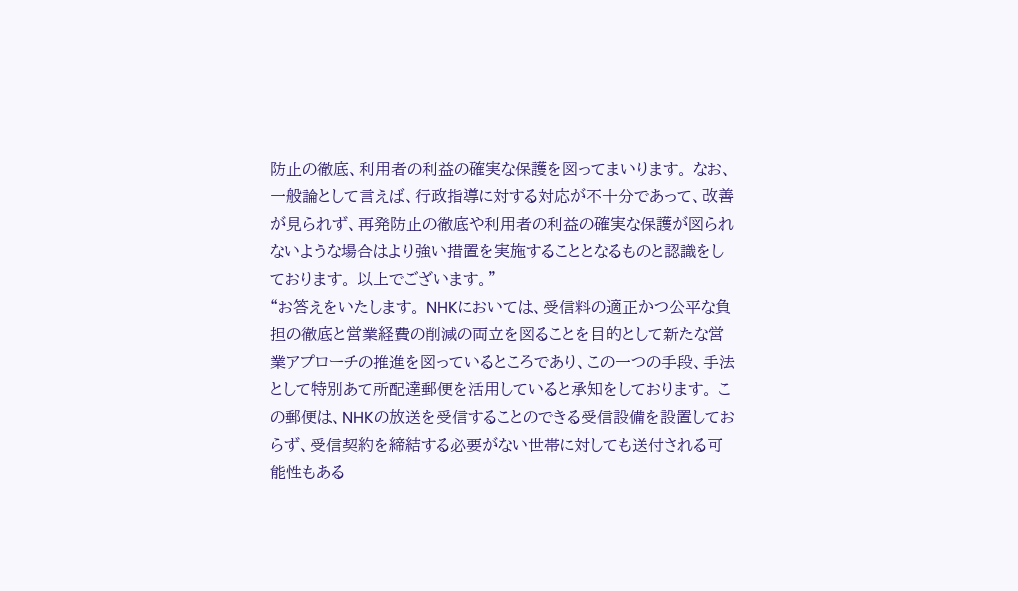防止の徹底、利用者の利益の確実な保護を図ってまいります。 なお、一般論として言えば、行政指導に対する対応が不十分であって、改善が見られず、再発防止の徹底や利用者の利益の確実な保護が図られないような場合はより強い措置を実施することとなるものと認識をしております。 以上でございます。”
“お答えをいたします。 NHKにおいては、受信料の適正かつ公平な負担の徹底と営業経費の削減の両立を図ることを目的として新たな営業アプローチの推進を図っているところであり、この一つの手段、手法として特別あて所配達郵便を活用していると承知をしております。 この郵便は、NHKの放送を受信することのできる受信設備を設置しておらず、受信契約を締結する必要がない世帯に対しても送付される可能性もある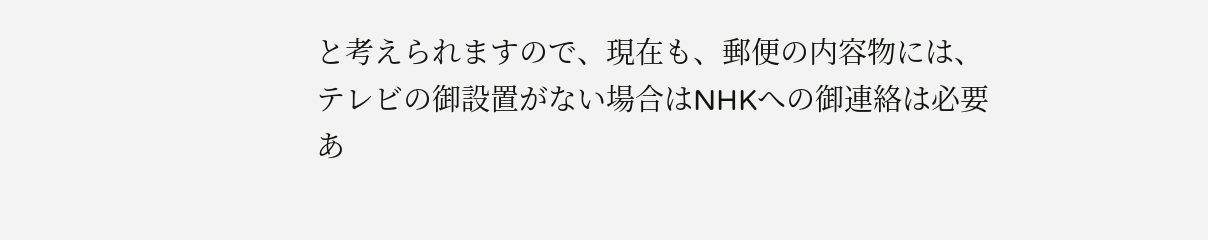と考えられますので、現在も、郵便の内容物には、テレビの御設置がない場合はNHKへの御連絡は必要あ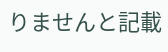りませんと記載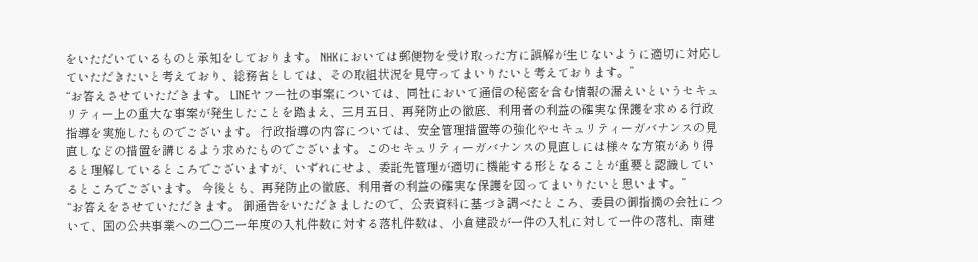をいただいているものと承知をしております。 NHKにおいては郵便物を受け取った方に誤解が生じないように適切に対応していただきたいと考えており、総務省としては、その取組状況を見守ってまいりたいと考えております。”
“お答えさせていただきます。 LINEヤフー社の事案については、同社において通信の秘密を含む情報の漏えいというセキュリティー上の重大な事案が発生したことを踏まえ、三月五日、再発防止の徹底、利用者の利益の確実な保護を求める行政指導を実施したものでございます。 行政指導の内容については、安全管理措置等の強化やセキュリティーガバナンスの見直しなどの措置を講じるよう求めたものでございます。このセキュリティーガバナンスの見直しには様々な方策があり得ると理解しているところでございますが、いずれにせよ、委託先管理が適切に機能する形となることが重要と認識しているところでございます。 今後とも、再発防止の徹底、利用者の利益の確実な保護を図ってまいりたいと思います。”
“お答えをさせていただきます。 御通告をいただきましたので、公表資料に基づき調べたところ、委員の御指摘の会社について、国の公共事業への二〇二一年度の入札件数に対する落札件数は、小倉建設が一件の入札に対して一件の落札、南建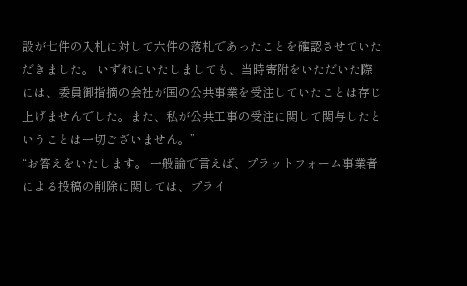設が七件の入札に対して六件の落札であったことを確認させていただきました。 いずれにいたしましても、当時寄附をいただいた際には、委員御指摘の会社が国の公共事業を受注していたことは存じ上げませんでした。また、私が公共工事の受注に関して関与したということは一切ございません。”
“お答えをいたします。 一般論で言えば、プラットフォーム事業者による投稿の削除に関しては、プライ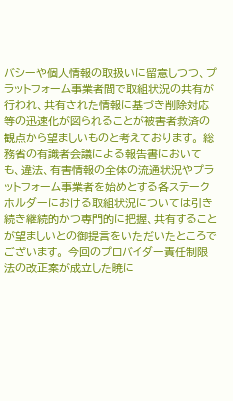バシーや個人情報の取扱いに留意しつつ、プラットフォーム事業者間で取組状況の共有が行われ、共有された情報に基づき削除対応等の迅速化が図られることが被害者救済の観点から望ましいものと考えております。 総務省の有識者会議による報告書においても、違法、有害情報の全体の流通状況やプラットフォーム事業者を始めとする各ステークホルダーにおける取組状況については引き続き継続的かつ専門的に把握、共有することが望ましいとの御提言をいただいたところでございます。 今回のプロバイダー責任制限法の改正案が成立した暁に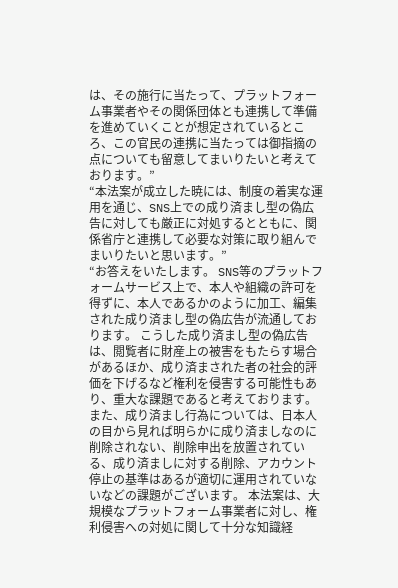は、その施行に当たって、プラットフォーム事業者やその関係団体とも連携して準備を進めていくことが想定されているところ、この官民の連携に当たっては御指摘の点についても留意してまいりたいと考えております。”
“本法案が成立した暁には、制度の着実な運用を通じ、SNS上での成り済まし型の偽広告に対しても厳正に対処するとともに、関係省庁と連携して必要な対策に取り組んでまいりたいと思います。”
“お答えをいたします。 SNS等のプラットフォームサービス上で、本人や組織の許可を得ずに、本人であるかのように加工、編集された成り済まし型の偽広告が流通しております。 こうした成り済まし型の偽広告は、閲覧者に財産上の被害をもたらす場合があるほか、成り済まされた者の社会的評価を下げるなど権利を侵害する可能性もあり、重大な課題であると考えております。 また、成り済まし行為については、日本人の目から見れば明らかに成り済ましなのに削除されない、削除申出を放置されている、成り済ましに対する削除、アカウント停止の基準はあるが適切に運用されていないなどの課題がございます。 本法案は、大規模なプラットフォーム事業者に対し、権利侵害への対処に関して十分な知識経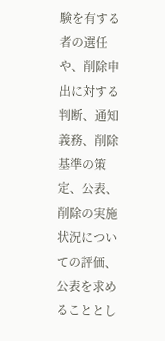験を有する者の選任や、削除申出に対する判断、通知義務、削除基準の策定、公表、削除の実施状況についての評価、公表を求めることとし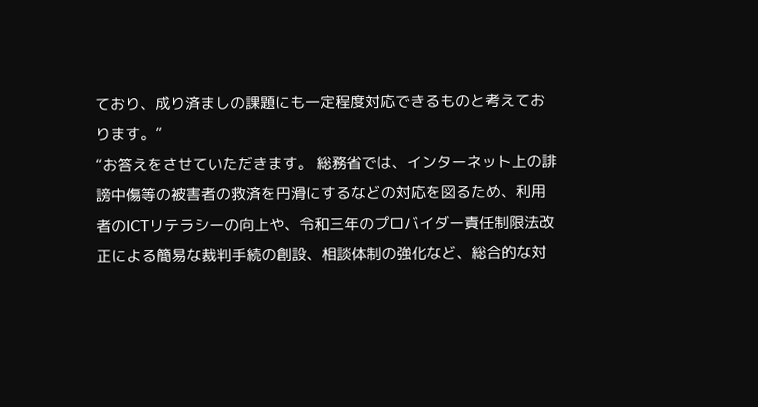ており、成り済ましの課題にも一定程度対応できるものと考えております。”
“お答えをさせていただきます。 総務省では、インターネット上の誹謗中傷等の被害者の救済を円滑にするなどの対応を図るため、利用者のICTリテラシーの向上や、令和三年のプロバイダー責任制限法改正による簡易な裁判手続の創設、相談体制の強化など、総合的な対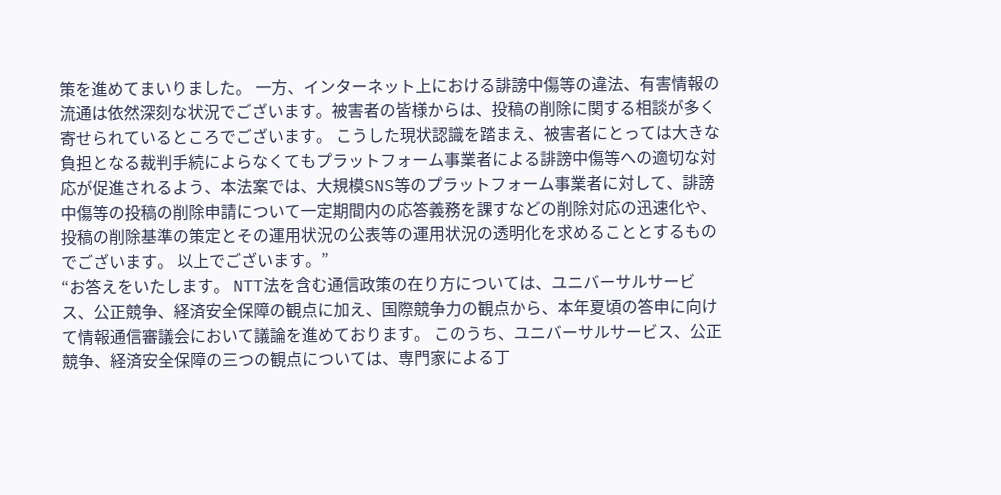策を進めてまいりました。 一方、インターネット上における誹謗中傷等の違法、有害情報の流通は依然深刻な状況でございます。被害者の皆様からは、投稿の削除に関する相談が多く寄せられているところでございます。 こうした現状認識を踏まえ、被害者にとっては大きな負担となる裁判手続によらなくてもプラットフォーム事業者による誹謗中傷等への適切な対応が促進されるよう、本法案では、大規模SNS等のプラットフォーム事業者に対して、誹謗中傷等の投稿の削除申請について一定期間内の応答義務を課すなどの削除対応の迅速化や、投稿の削除基準の策定とその運用状況の公表等の運用状況の透明化を求めることとするものでございます。 以上でございます。”
“お答えをいたします。 NTT法を含む通信政策の在り方については、ユニバーサルサービス、公正競争、経済安全保障の観点に加え、国際競争力の観点から、本年夏頃の答申に向けて情報通信審議会において議論を進めております。 このうち、ユニバーサルサービス、公正競争、経済安全保障の三つの観点については、専門家による丁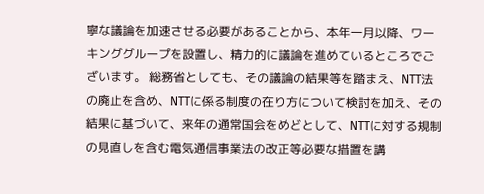寧な議論を加速させる必要があることから、本年一月以降、ワーキンググループを設置し、精力的に議論を進めているところでございます。 総務省としても、その議論の結果等を踏まえ、NTT法の廃止を含め、NTTに係る制度の在り方について検討を加え、その結果に基づいて、来年の通常国会をめどとして、NTTに対する規制の見直しを含む電気通信事業法の改正等必要な措置を講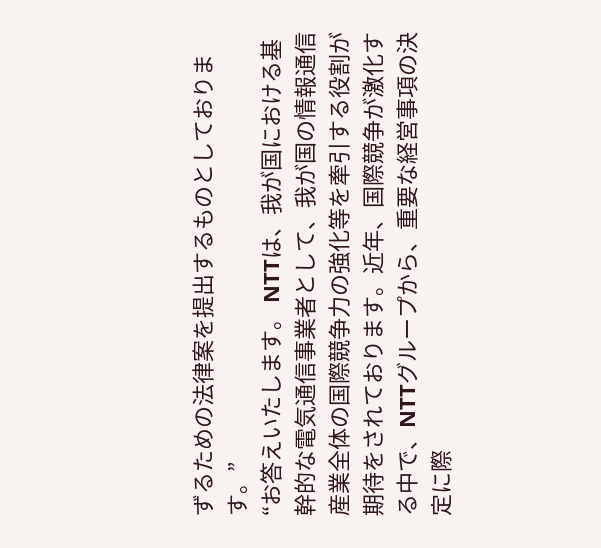ずるための法律案を提出するものとしております。”
“お答えいたします。 NTTは、我が国における基幹的な電気通信事業者として、我が国の情報通信産業全体の国際競争力の強化等を牽引する役割が期待をされております。近年、国際競争が激化する中で、NTTグループから、重要な経営事項の決定に際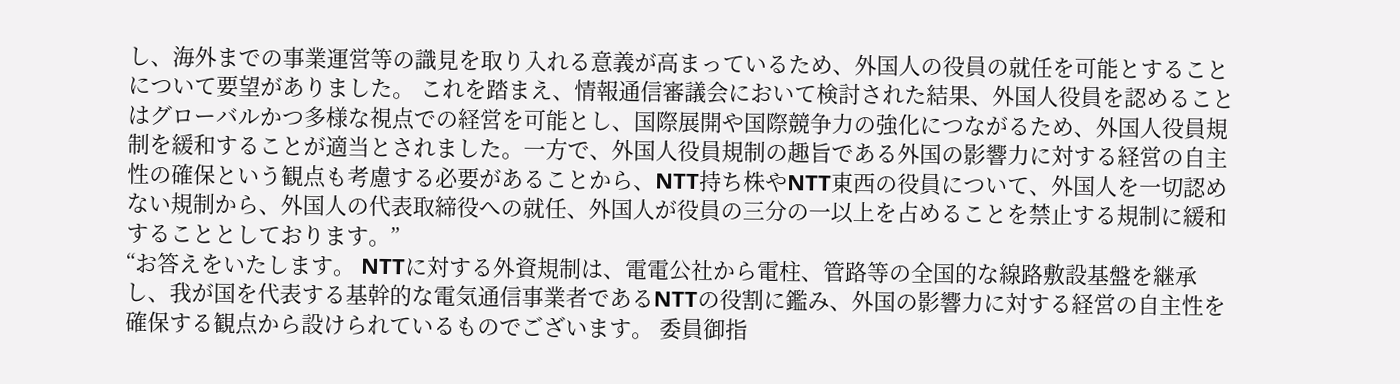し、海外までの事業運営等の識見を取り入れる意義が高まっているため、外国人の役員の就任を可能とすることについて要望がありました。 これを踏まえ、情報通信審議会において検討された結果、外国人役員を認めることはグローバルかつ多様な視点での経営を可能とし、国際展開や国際競争力の強化につながるため、外国人役員規制を緩和することが適当とされました。一方で、外国人役員規制の趣旨である外国の影響力に対する経営の自主性の確保という観点も考慮する必要があることから、NTT持ち株やNTT東西の役員について、外国人を一切認めない規制から、外国人の代表取締役への就任、外国人が役員の三分の一以上を占めることを禁止する規制に緩和することとしております。”
“お答えをいたします。 NTTに対する外資規制は、電電公社から電柱、管路等の全国的な線路敷設基盤を継承し、我が国を代表する基幹的な電気通信事業者であるNTTの役割に鑑み、外国の影響力に対する経営の自主性を確保する観点から設けられているものでございます。 委員御指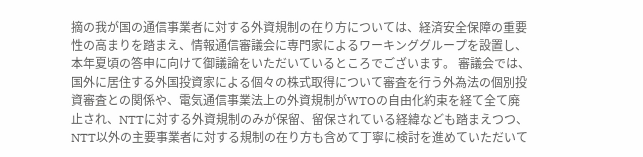摘の我が国の通信事業者に対する外資規制の在り方については、経済安全保障の重要性の高まりを踏まえ、情報通信審議会に専門家によるワーキンググループを設置し、本年夏頃の答申に向けて御議論をいただいているところでございます。 審議会では、国外に居住する外国投資家による個々の株式取得について審査を行う外為法の個別投資審査との関係や、電気通信事業法上の外資規制がWTOの自由化約束を経て全て廃止され、NTTに対する外資規制のみが保留、留保されている経緯なども踏まえつつ、NTT以外の主要事業者に対する規制の在り方も含めて丁寧に検討を進めていただいて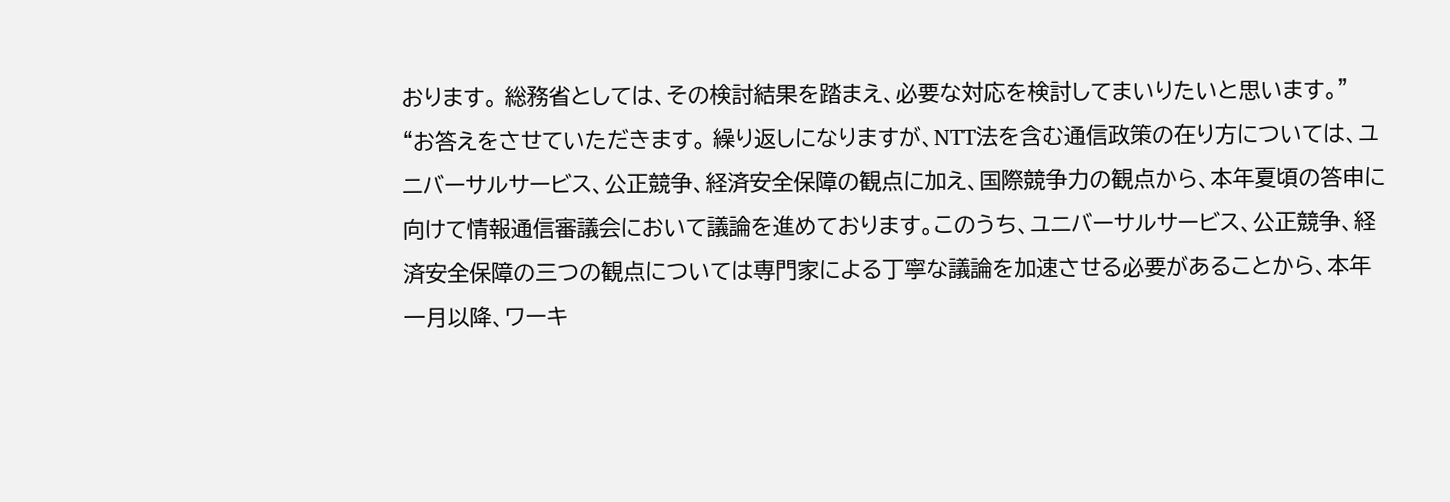おります。 総務省としては、その検討結果を踏まえ、必要な対応を検討してまいりたいと思います。”
“お答えをさせていただきます。 繰り返しになりますが、NTT法を含む通信政策の在り方については、ユニバーサルサービス、公正競争、経済安全保障の観点に加え、国際競争力の観点から、本年夏頃の答申に向けて情報通信審議会において議論を進めております。このうち、ユニバーサルサービス、公正競争、経済安全保障の三つの観点については専門家による丁寧な議論を加速させる必要があることから、本年一月以降、ワーキ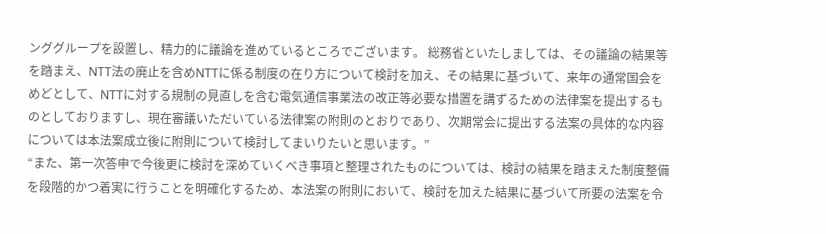ンググループを設置し、精力的に議論を進めているところでございます。 総務省といたしましては、その議論の結果等を踏まえ、NTT法の廃止を含めNTTに係る制度の在り方について検討を加え、その結果に基づいて、来年の通常国会をめどとして、NTTに対する規制の見直しを含む電気通信事業法の改正等必要な措置を講ずるための法律案を提出するものとしておりますし、現在審議いただいている法律案の附則のとおりであり、次期常会に提出する法案の具体的な内容については本法案成立後に附則について検討してまいりたいと思います。”
“また、第一次答申で今後更に検討を深めていくべき事項と整理されたものについては、検討の結果を踏まえた制度整備を段階的かつ着実に行うことを明確化するため、本法案の附則において、検討を加えた結果に基づいて所要の法案を令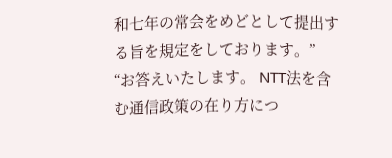和七年の常会をめどとして提出する旨を規定をしております。”
“お答えいたします。 NTT法を含む通信政策の在り方につ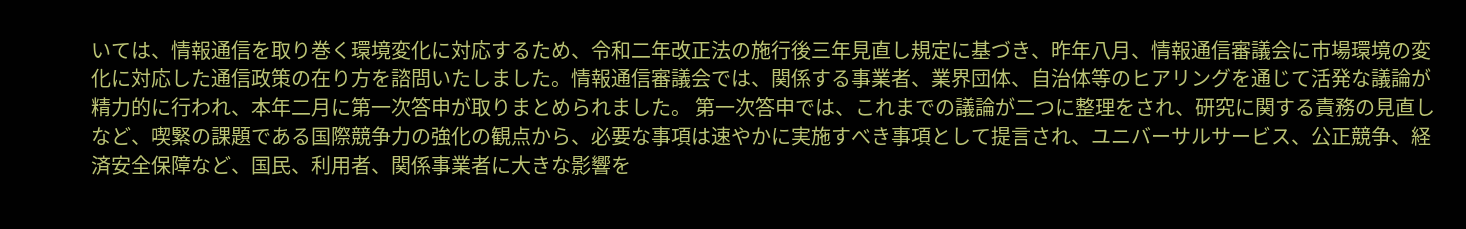いては、情報通信を取り巻く環境変化に対応するため、令和二年改正法の施行後三年見直し規定に基づき、昨年八月、情報通信審議会に市場環境の変化に対応した通信政策の在り方を諮問いたしました。情報通信審議会では、関係する事業者、業界団体、自治体等のヒアリングを通じて活発な議論が精力的に行われ、本年二月に第一次答申が取りまとめられました。 第一次答申では、これまでの議論が二つに整理をされ、研究に関する責務の見直しなど、喫緊の課題である国際競争力の強化の観点から、必要な事項は速やかに実施すべき事項として提言され、ユニバーサルサービス、公正競争、経済安全保障など、国民、利用者、関係事業者に大きな影響を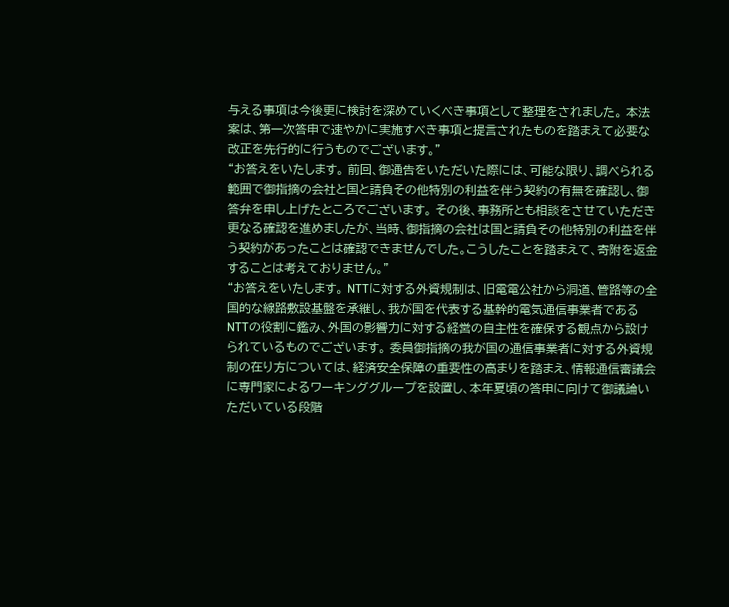与える事項は今後更に検討を深めていくべき事項として整理をされました。 本法案は、第一次答申で速やかに実施すべき事項と提言されたものを踏まえて必要な改正を先行的に行うものでございます。”
“お答えをいたします。 前回、御通告をいただいた際には、可能な限り、調べられる範囲で御指摘の会社と国と請負その他特別の利益を伴う契約の有無を確認し、御答弁を申し上げたところでございます。 その後、事務所とも相談をさせていただき更なる確認を進めましたが、当時、御指摘の会社は国と請負その他特別の利益を伴う契約があったことは確認できませんでした。こうしたことを踏まえて、寄附を返金することは考えておりません。”
“お答えをいたします。 NTTに対する外資規制は、旧電電公社から洞道、管路等の全国的な線路敷設基盤を承継し、我が国を代表する基幹的電気通信事業者であるNTTの役割に鑑み、外国の影響力に対する経営の自主性を確保する観点から設けられているものでございます。 委員御指摘の我が国の通信事業者に対する外資規制の在り方については、経済安全保障の重要性の高まりを踏まえ、情報通信審議会に専門家によるワーキンググループを設置し、本年夏頃の答申に向けて御議論いただいている段階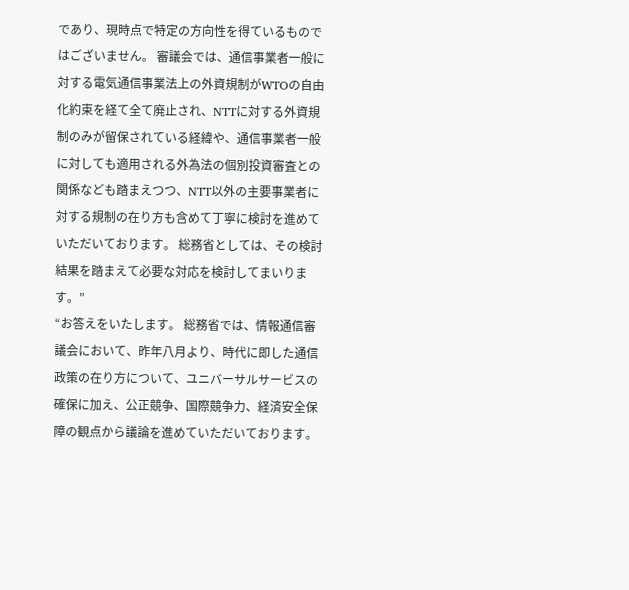であり、現時点で特定の方向性を得ているものではございません。 審議会では、通信事業者一般に対する電気通信事業法上の外資規制がWTOの自由化約束を経て全て廃止され、NTTに対する外資規制のみが留保されている経緯や、通信事業者一般に対しても適用される外為法の個別投資審査との関係なども踏まえつつ、NTT以外の主要事業者に対する規制の在り方も含めて丁寧に検討を進めていただいております。 総務省としては、その検討結果を踏まえて必要な対応を検討してまいります。”
“お答えをいたします。 総務省では、情報通信審議会において、昨年八月より、時代に即した通信政策の在り方について、ユニバーサルサービスの確保に加え、公正競争、国際競争力、経済安全保障の観点から議論を進めていただいております。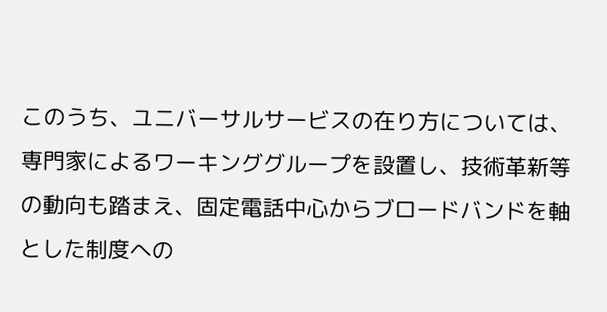このうち、ユニバーサルサービスの在り方については、専門家によるワーキンググループを設置し、技術革新等の動向も踏まえ、固定電話中心からブロードバンドを軸とした制度への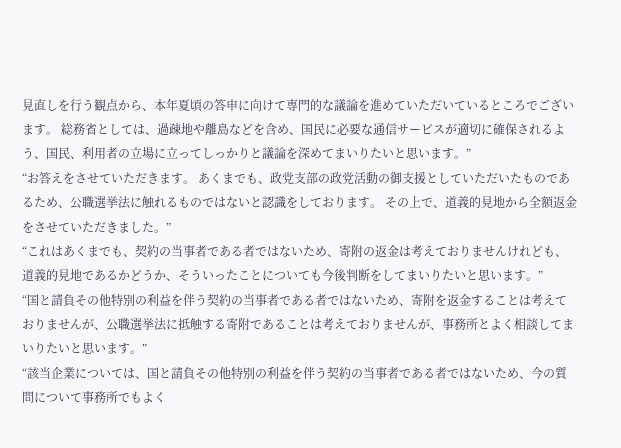見直しを行う観点から、本年夏頃の答申に向けて専門的な議論を進めていただいているところでございます。 総務省としては、過疎地や離島などを含め、国民に必要な通信サービスが適切に確保されるよう、国民、利用者の立場に立ってしっかりと議論を深めてまいりたいと思います。”
“お答えをさせていただきます。 あくまでも、政党支部の政党活動の御支援としていただいたものであるため、公職選挙法に触れるものではないと認識をしております。 その上で、道義的見地から全額返金をさせていただきました。”
“これはあくまでも、契約の当事者である者ではないため、寄附の返金は考えておりませんけれども、道義的見地であるかどうか、そういったことについても今後判断をしてまいりたいと思います。”
“国と請負その他特別の利益を伴う契約の当事者である者ではないため、寄附を返金することは考えておりませんが、公職選挙法に抵触する寄附であることは考えておりませんが、事務所とよく相談してまいりたいと思います。”
“該当企業については、国と請負その他特別の利益を伴う契約の当事者である者ではないため、今の質問について事務所でもよく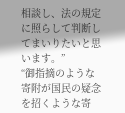相談し、法の規定に照らして判断してまいりたいと思います。”
“御指摘のような寄附が国民の疑念を招くような寄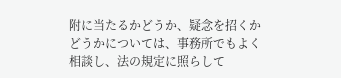附に当たるかどうか、疑念を招くかどうかについては、事務所でもよく相談し、法の規定に照らして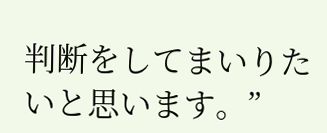判断をしてまいりたいと思います。”